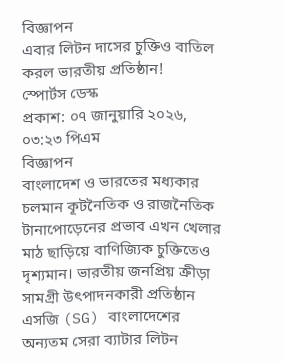বিজ্ঞাপন
এবার লিটন দাসের চুক্তিও বাতিল করল ভারতীয় প্রতিষ্ঠান!
স্পোর্টস ডেস্ক
প্রকাশ: ০৭ জানুয়ারি ২০২৬, ০৩:২৩ পিএম
বিজ্ঞাপন
বাংলাদেশ ও ভারতের মধ্যকার চলমান কূটনৈতিক ও রাজনৈতিক টানাপোড়েনের প্রভাব এখন খেলার মাঠ ছাড়িয়ে বাণিজ্যিক চুক্তিতেও দৃশ্যমান। ভারতীয় জনপ্রিয় ক্রীড়া সামগ্রী উৎপাদনকারী প্রতিষ্ঠান এসজি (SG) বাংলাদেশের অন্যতম সেরা ব্যাটার লিটন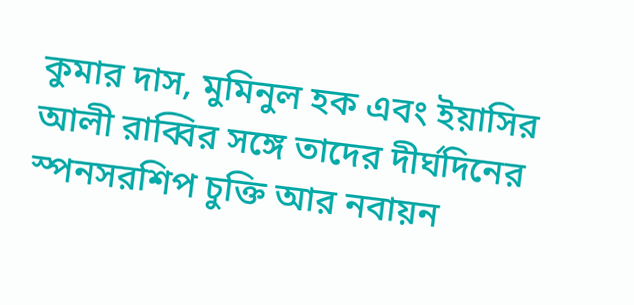কুমার দাস, মুমিনুল হক এবং ইয়াসির আলী রাব্বির সঙ্গে তাদের দীর্ঘদিনের স্পনসরশিপ চুক্তি আর নবায়ন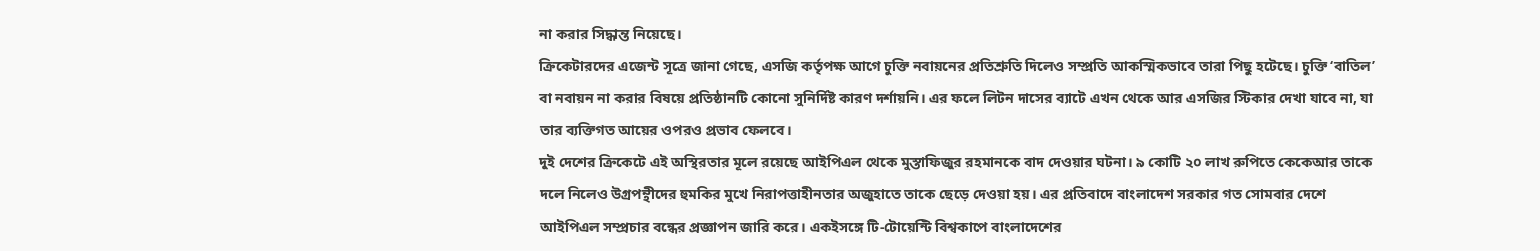না করার সিদ্ধান্ত নিয়েছে।
ক্রিকেটারদের এজেন্ট সূত্রে জানা গেছে, এসজি কর্তৃপক্ষ আগে চুক্তি নবায়নের প্রতিশ্রুতি দিলেও সম্প্রতি আকস্মিকভাবে তারা পিছু হটেছে। চুক্তি ‘বাতিল’ বা নবায়ন না করার বিষয়ে প্রতিষ্ঠানটি কোনো সুনির্দিষ্ট কারণ দর্শায়নি। এর ফলে লিটন দাসের ব্যাটে এখন থেকে আর এসজির স্টিকার দেখা যাবে না, যা তার ব্যক্তিগত আয়ের ওপরও প্রভাব ফেলবে।
দুই দেশের ক্রিকেটে এই অস্থিরতার মূলে রয়েছে আইপিএল থেকে মুস্তাফিজুর রহমানকে বাদ দেওয়ার ঘটনা। ৯ কোটি ২০ লাখ রুপিতে কেকেআর তাকে দলে নিলেও উগ্রপন্থীদের হুমকির মুখে নিরাপত্তাহীনতার অজুহাতে তাকে ছেড়ে দেওয়া হয়। এর প্রতিবাদে বাংলাদেশ সরকার গত সোমবার দেশে আইপিএল সম্প্রচার বন্ধের প্রজ্ঞাপন জারি করে। একইসঙ্গে টি-টোয়েন্টি বিশ্বকাপে বাংলাদেশের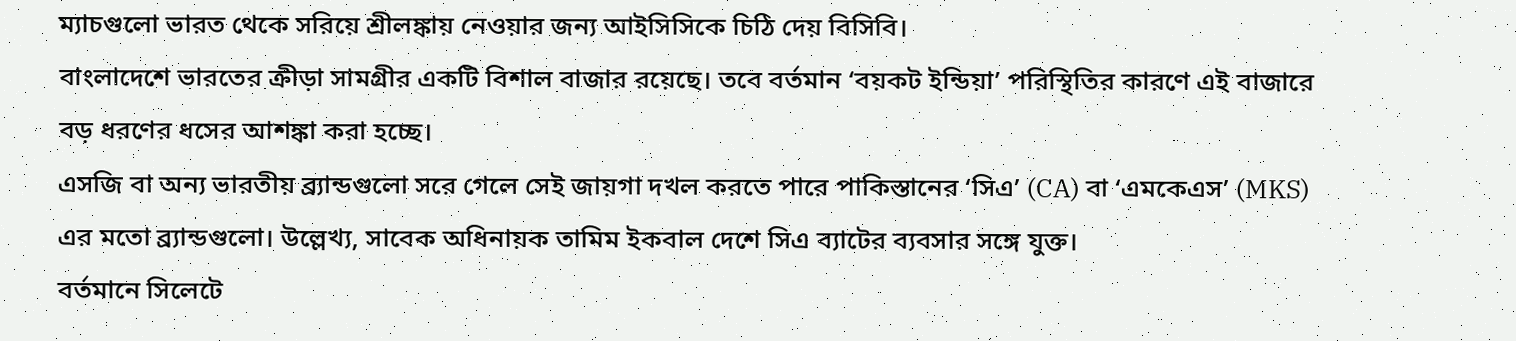ম্যাচগুলো ভারত থেকে সরিয়ে শ্রীলঙ্কায় নেওয়ার জন্য আইসিসিকে চিঠি দেয় বিসিবি।
বাংলাদেশে ভারতের ক্রীড়া সামগ্রীর একটি বিশাল বাজার রয়েছে। তবে বর্তমান ‘বয়কট ইন্ডিয়া’ পরিস্থিতির কারণে এই বাজারে বড় ধরণের ধসের আশঙ্কা করা হচ্ছে।
এসজি বা অন্য ভারতীয় ব্র্যান্ডগুলো সরে গেলে সেই জায়গা দখল করতে পারে পাকিস্তানের ‘সিএ’ (CA) বা ‘এমকেএস’ (MKS) এর মতো ব্র্যান্ডগুলো। উল্লেখ্য, সাবেক অধিনায়ক তামিম ইকবাল দেশে সিএ ব্যাটের ব্যবসার সঙ্গে যুক্ত।
বর্তমানে সিলেটে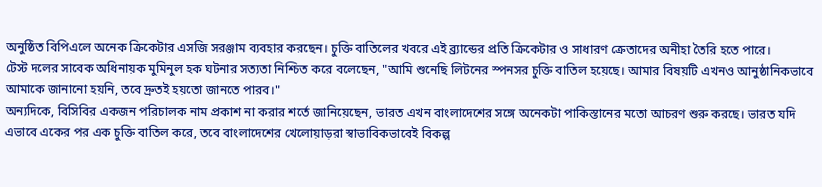অনুষ্ঠিত বিপিএলে অনেক ক্রিকেটার এসজি সরঞ্জাম ব্যবহার করছেন। চুক্তি বাতিলের খবরে এই ব্র্যান্ডের প্রতি ক্রিকেটার ও সাধারণ ক্রেতাদের অনীহা তৈরি হতে পারে।
টেস্ট দলের সাবেক অধিনায়ক মুমিনুল হক ঘটনার সত্যতা নিশ্চিত করে বলেছেন, "আমি শুনেছি লিটনের স্পনসর চুক্তি বাতিল হয়েছে। আমার বিষয়টি এখনও আনুষ্ঠানিকভাবে আমাকে জানানো হয়নি, তবে দ্রুতই হয়তো জানতে পারব।"
অন্যদিকে, বিসিবির একজন পরিচালক নাম প্রকাশ না করার শর্তে জানিয়েছেন, ভারত এখন বাংলাদেশের সঙ্গে অনেকটা পাকিস্তানের মতো আচরণ শুরু করছে। ভারত যদি এভাবে একের পর এক চুক্তি বাতিল করে, তবে বাংলাদেশের খেলোয়াড়রা স্বাভাবিকভাবেই বিকল্প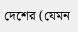দেশের (যেমন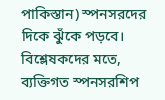পাকিস্তান) স্পনসরদের দিকে ঝুঁকে পড়বে।
বিশ্লেষকদের মতে, ব্যক্তিগত স্পনসরশিপ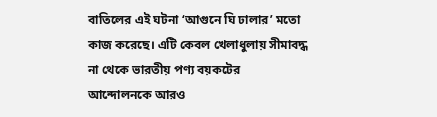বাতিলের এই ঘটনা ‘আগুনে ঘি ঢালার’ মতো কাজ করেছে। এটি কেবল খেলাধুলায় সীমাবদ্ধ না থেকে ভারতীয় পণ্য বয়কটের আন্দোলনকে আরও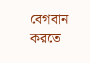বেগবান করতে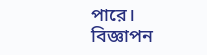পারে।
বিজ্ঞাপন